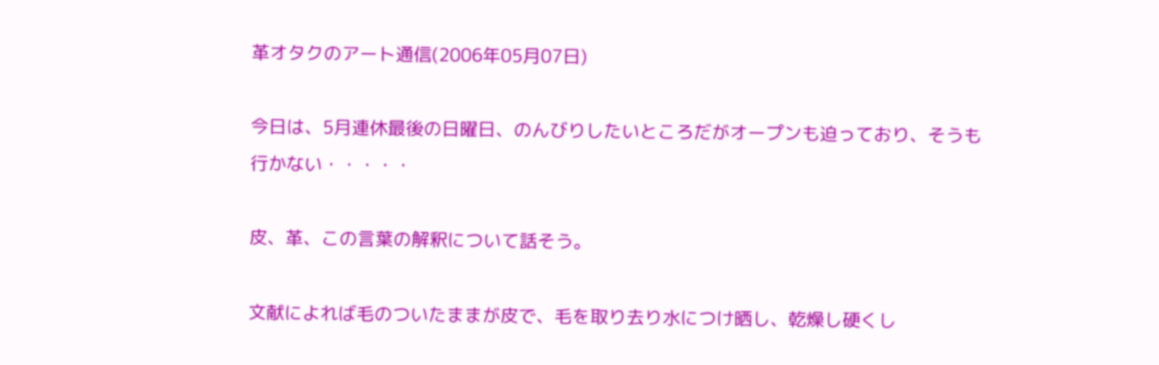革オタクのアート通信(2006年05月07日)

今日は、5月連休最後の日曜日、のんびりしたいところだがオープンも迫っており、そうも行かない・・・・・

皮、革、この言葉の解釈について話そう。

文献によれば毛のついたままが皮で、毛を取り去り水につけ晒し、乾燥し硬くし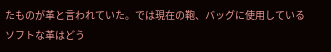たものが革と言われていた。では現在の鞄、バッグに使用しているソフトな革はどう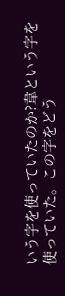いう字を使っていたのか?韋という字を使っていた。この字をどう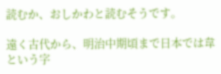読むか、おしかわと読むそうです。

遠く古代から、明治中期頃まで日本では韋という字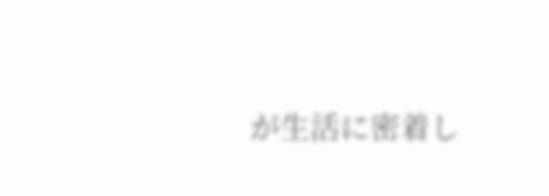が生活に密着し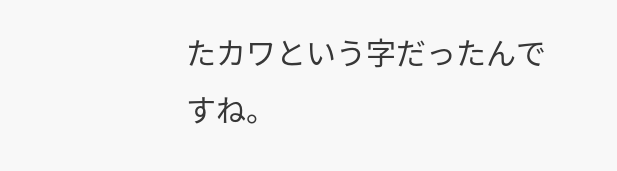たカワという字だったんですね。